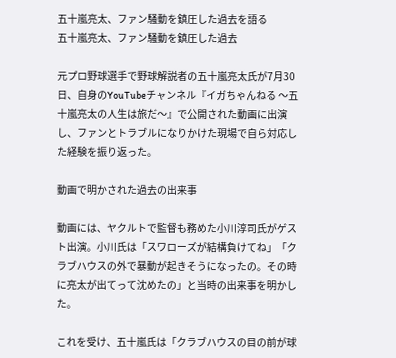五十嵐亮太、ファン騒動を鎮圧した過去を語る
五十嵐亮太、ファン騒動を鎮圧した過去

元プロ野球選手で野球解説者の五十嵐亮太氏が7月30日、自身のYouTubeチャンネル『イガちゃんねる 〜五十嵐亮太の人生は旅だ〜』で公開された動画に出演し、ファンとトラブルになりかけた現場で自ら対応した経験を振り返った。

動画で明かされた過去の出来事

動画には、ヤクルトで監督も務めた小川淳司氏がゲスト出演。小川氏は「スワローズが結構負けてね」「クラブハウスの外で暴動が起きそうになったの。その時に亮太が出てって沈めたの」と当時の出来事を明かした。

これを受け、五十嵐氏は「クラブハウスの目の前が球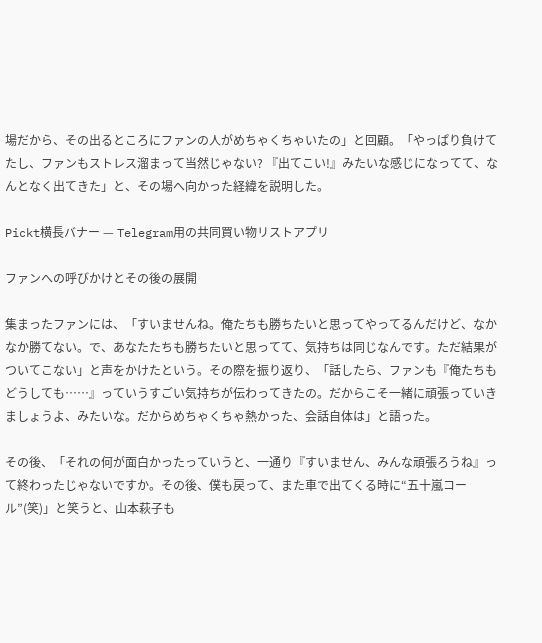場だから、その出るところにファンの人がめちゃくちゃいたの」と回顧。「やっぱり負けてたし、ファンもストレス溜まって当然じゃない? 『出てこい!』みたいな感じになってて、なんとなく出てきた」と、その場へ向かった経緯を説明した。

Pickt横長バナー — Telegram用の共同買い物リストアプリ

ファンへの呼びかけとその後の展開

集まったファンには、「すいませんね。俺たちも勝ちたいと思ってやってるんだけど、なかなか勝てない。で、あなたたちも勝ちたいと思ってて、気持ちは同じなんです。ただ結果がついてこない」と声をかけたという。その際を振り返り、「話したら、ファンも『俺たちもどうしても……』っていうすごい気持ちが伝わってきたの。だからこそ一緒に頑張っていきましょうよ、みたいな。だからめちゃくちゃ熱かった、会話自体は」と語った。

その後、「それの何が面白かったっていうと、一通り『すいません、みんな頑張ろうね』って終わったじゃないですか。その後、僕も戻って、また車で出てくる時に“五十嵐コール”(笑)」と笑うと、山本萩子も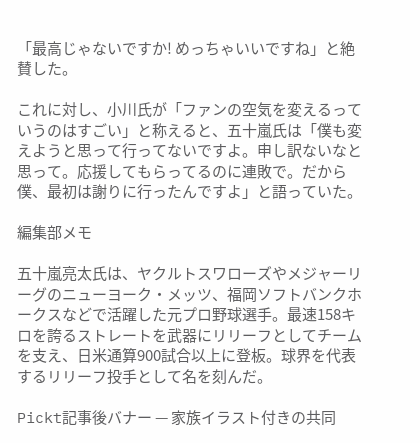「最高じゃないですか! めっちゃいいですね」と絶賛した。

これに対し、小川氏が「ファンの空気を変えるっていうのはすごい」と称えると、五十嵐氏は「僕も変えようと思って行ってないですよ。申し訳ないなと思って。応援してもらってるのに連敗で。だから僕、最初は謝りに行ったんですよ」と語っていた。

編集部メモ

五十嵐亮太氏は、ヤクルトスワローズやメジャーリーグのニューヨーク・メッツ、福岡ソフトバンクホークスなどで活躍した元プロ野球選手。最速158キロを誇るストレートを武器にリリーフとしてチームを支え、日米通算900試合以上に登板。球界を代表するリリーフ投手として名を刻んだ。

Pickt記事後バナー — 家族イラスト付きの共同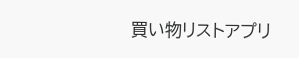買い物リストアプリ